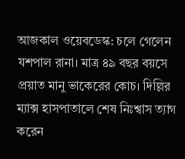আজকাল ওয়েবডেস্ক: চলে গেলেন যশপাল রানা। মাত্র ৪৯ বছর বয়সে প্রয়াত মানু ভাকেরের কোচ। দিল্লির ম্যাক্স হাসপাতালে শেষ নিঃশ্বাস ত্যাগ করেন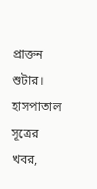প্রাক্তন শুটার। হাসপাতাল সূত্রের খবর,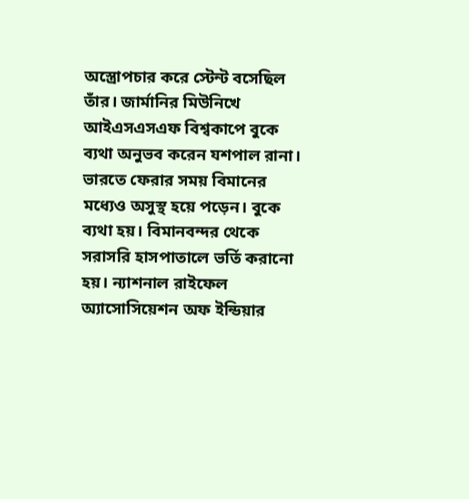অস্ত্রোপচার করে স্টেন্ট বসেছিল তাঁর। জার্মানির মিউনিখে আইএসএসএফ বিশ্বকাপে বুকে ব্যথা অনুভব করেন যশপাল রানা। ভারতে ফেরার সময় বিমানের মধ্যেও অসুস্থ হয়ে পড়েন। বুকে ব্যথা হয়। বিমানবন্দর থেকে সরাসরি হাসপাতালে ভর্তি করানো হয়। ন্যাশনাল রাইফেল অ্যাসোসিয়েশন অফ ইন্ডিয়ার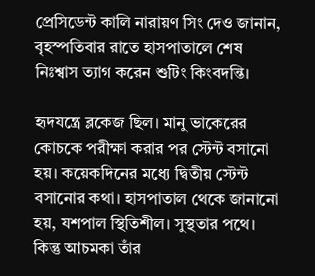প্রেসিডেন্ট কালি নারায়ণ সিং দেও জানান, বৃহস্পতিবার রাতে হাসপাতালে শেষ নিঃশ্বাস ত্যাগ করেন শুটিং কিংবদন্তি।

হৃদযন্ত্রে ব্লকেজ ছিল। মানু ভাকেরের কোচকে পরীক্ষা করার পর স্টেন্ট বসানো হয়। কয়েকদিনের মধ্যে দ্বিতীয় স্টেন্ট বসানোর কথা। হাসপাতাল থেকে জানানো হয়, যশপাল স্থিতিশীল। সুস্থতার পথে। কিন্তু আচমকা তাঁর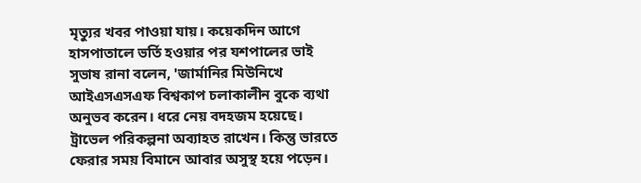মৃত্যুর খবর পাওয়া যায়। কয়েকদিন আগে হাসপাতালে ভর্তি হওয়ার পর যশপালের ভাই সুভাষ রানা বলেন, 'জার্মানির মিউনিখে আইএসএসএফ বিশ্বকাপ চলাকালীন বুকে ব্যথা অনুভব করেন। ধরে নেয় বদহজম হয়েছে। ট্রাভেল পরিকল্পনা অব্যাহত রাখেন। কিন্তু ভারতে ফেরার সময় বিমানে আবার অসুস্থ হয়ে পড়েন।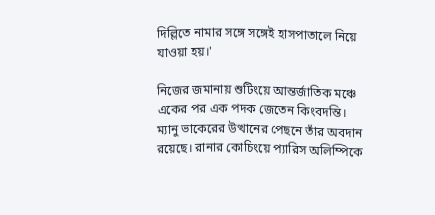দিল্লিতে নামার সঙ্গে সঙ্গেই হাসপাতালে নিয়ে যাওয়া হয়।'

নিজের জমানায় শুটিংয়ে আন্তর্জাতিক মঞ্চে একের পর এক পদক জেতেন কিংবদন্তি। ম্যানু ভাকেরের উত্থানের পেছনে তাঁর অবদান রয়েছে। রানার কোচিংয়ে প্যারিস অলিম্পিকে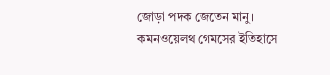জোড়া পদক জেতেন মানু। কমনওয়েলথ গেমসের ইতিহাসে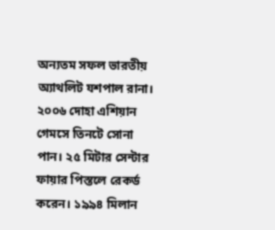অন্যতম সফল ভারতীয় অ্যাথলিট যশপাল রানা। ২০০৬ দোহা এশিয়ান গেমসে তিনটে সোনা পান। ২৫ মিটার সেন্টার ফায়ার পিস্তলে রেকর্ড করেন। ১৯৯৪ মিলান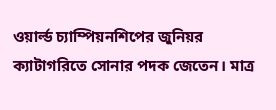ওয়ার্ল্ড চ্যাম্পিয়নশিপের জুনিয়র ক্যাটাগরিতে সোনার পদক জেতেন। মাত্র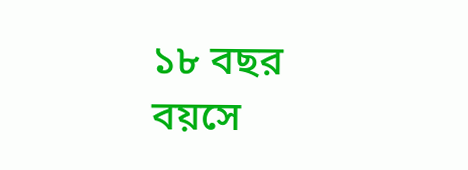১৮ বছর বয়সে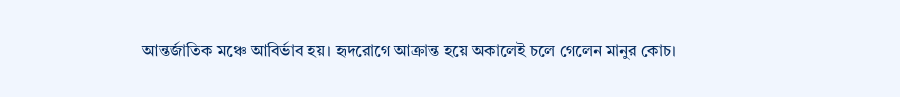আন্তর্জাতিক মঞ্চে আবির্ভাব হয়। হৃদরোগে আক্রান্ত হয়ে অকালেই চলে গেলেন মানুর কোচ।